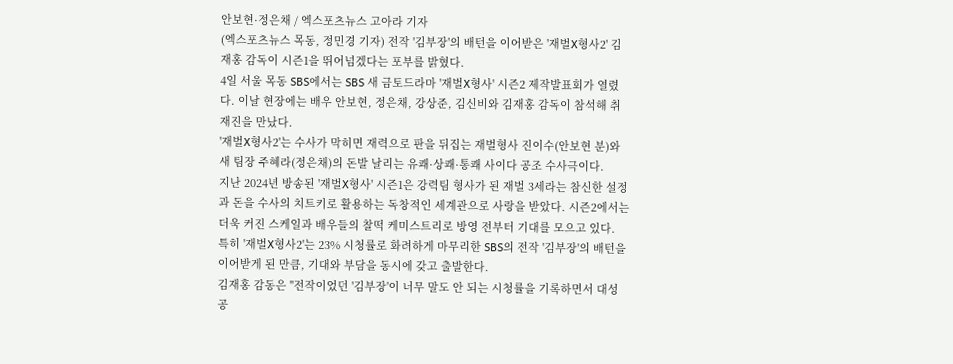안보현·정은채 / 엑스포츠뉴스 고아라 기자
(엑스포츠뉴스 목동, 정민경 기자) 전작 '김부장'의 배턴을 이어받은 '재벌X형사2' 김재홍 감독이 시즌1을 뛰어넘겠다는 포부를 밝혔다.
4일 서울 목동 SBS에서는 SBS 새 금토드라마 '재벌X형사' 시즌2 제작발표회가 열렸다. 이날 현장에는 배우 안보현, 정은채, 강상준, 김신비와 김재홍 감독이 참석해 취재진을 만났다.
'재벌X형사2'는 수사가 막히면 재력으로 판을 뒤집는 재벌형사 진이수(안보현 분)와 새 팀장 주혜라(정은채)의 돈발 날리는 유쾌·상쾌·통쾌 사이다 공조 수사극이다.
지난 2024년 방송된 '재벌X형사' 시즌1은 강력팀 형사가 된 재벌 3세라는 참신한 설정과 돈을 수사의 치트키로 활용하는 독창적인 세계관으로 사랑을 받았다. 시즌2에서는 더욱 커진 스케일과 배우들의 찰떡 케미스트리로 방영 전부터 기대를 모으고 있다.
특히 '재벌X형사2'는 23% 시청률로 화려하게 마무리한 SBS의 전작 '김부장'의 배턴을 이어받게 된 만큼, 기대와 부담을 동시에 갖고 출발한다.
김재홍 감동은 "전작이었던 '김부장'이 너무 말도 안 되는 시청률을 기록하면서 대성공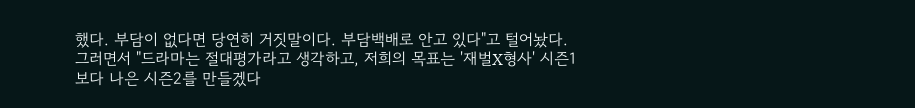했다. 부담이 없다면 당연히 거짓말이다. 부담백배로 안고 있다"고 털어놨다.
그러면서 "드라마는 절대평가라고 생각하고, 저희의 목표는 '재벌X형사' 시즌1보다 나은 시즌2를 만들겠다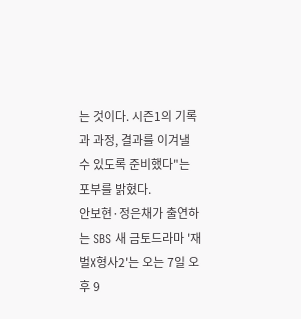는 것이다. 시즌1의 기록과 과정, 결과를 이겨낼 수 있도록 준비했다"는 포부를 밝혔다.
안보현·정은채가 출연하는 SBS 새 금토드라마 '재벌X형사2'는 오는 7일 오후 9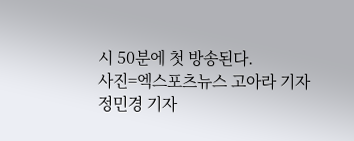시 50분에 첫 방송된다.
사진=엑스포츠뉴스 고아라 기자
정민경 기자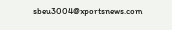sbeu3004@xportsnews.com